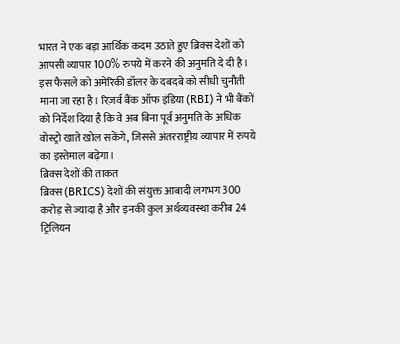भारत ने एक बड़ा आर्थिक कदम उठाते हुए ब्रिक्स देशों को आपसी व्यापार 100% रुपये में करने की अनुमति दे दी है। इस फैसले को अमेरिकी डॉलर के दबदबे को सीधी चुनौती माना जा रहा है। रिज़र्व बैंक ऑफ इंडिया (RBI) ने भी बैंकों को निर्देश दिया है कि वे अब बिना पूर्व अनुमति के अधिक वोस्ट्रो खाते खोल सकेंगे, जिससे अंतरराष्ट्रीय व्यापार में रुपये का इस्तेमाल बढ़ेगा।
ब्रिक्स देशों की ताकत
ब्रिक्स (BRICS) देशों की संयुक्त आबादी लगभग 300 करोड़ से ज्यादा है और इनकी कुल अर्थव्यवस्था करीब 24 ट्रिलियन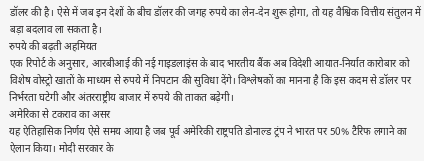डॉलर की है। ऐसे में जब इन देशों के बीच डॉलर की जगह रुपये का लेन-देन शुरू होगा, तो यह वैश्विक वित्तीय संतुलन में बड़ा बदलाव ला सकता है।
रुपये की बढ़ती अहमियत
एक रिपोर्ट के अनुसार, आरबीआई की नई गाइडलाइंस के बाद भारतीय बैंक अब विदेशी आयात-निर्यात कारोबार को विशेष वोस्ट्रो खातों के माध्यम से रुपये में निपटान की सुविधा देंगे। विश्लेषकों का मानना है कि इस कदम से डॉलर पर निर्भरता घटेगी और अंतरराष्ट्रीय बाजार में रुपये की ताकत बढ़ेगी।
अमेरिका से टकराव का असर
यह ऐतिहासिक निर्णय ऐसे समय आया है जब पूर्व अमेरिकी राष्ट्रपति डोनाल्ड ट्रंप ने भारत पर 50% टैरिफ लगाने का ऐलान किया। मोदी सरकार के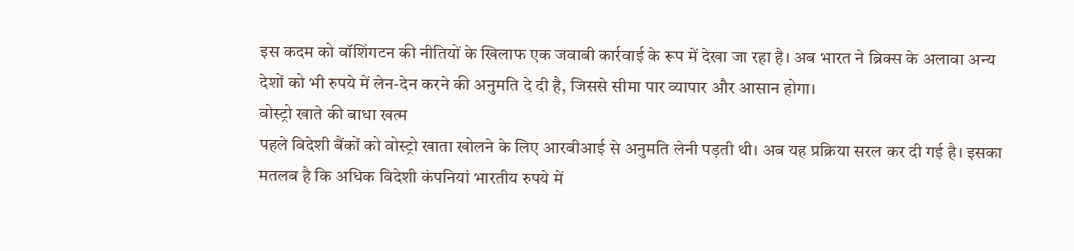इस कदम को वॉशिंगटन की नीतियों के खिलाफ एक जवाबी कार्रवाई के रूप में देखा जा रहा है। अब भारत ने ब्रिक्स के अलावा अन्य देशों को भी रुपये में लेन-देन करने की अनुमति दे दी है, जिससे सीमा पार व्यापार और आसान होगा।
वोस्ट्रो खाते की बाधा खत्म
पहले विदेशी बैंकों को वोस्ट्रो खाता खोलने के लिए आरबीआई से अनुमति लेनी पड़ती थी। अब यह प्रक्रिया सरल कर दी गई है। इसका मतलब है कि अधिक विदेशी कंपनियां भारतीय रुपये में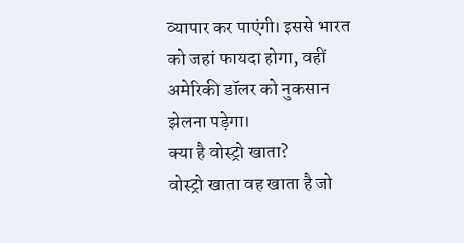व्यापार कर पाएंगी। इससे भारत को जहां फायदा होगा, वहीं अमेरिकी डॉलर को नुकसान झेलना पड़ेगा।
क्या है वोस्ट्रो खाता?
वोस्ट्रो खाता वह खाता है जो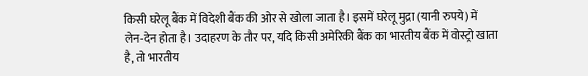किसी घरेलू बैंक में विदेशी बैंक की ओर से खोला जाता है। इसमें घरेलू मुद्रा (यानी रुपये) में लेन-देन होता है। उदाहरण के तौर पर, यदि किसी अमेरिकी बैंक का भारतीय बैंक में वोस्ट्रो खाता है, तो भारतीय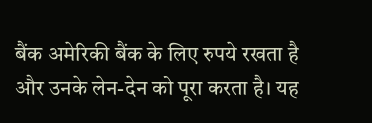बैंक अमेरिकी बैंक के लिए रुपये रखता है और उनके लेन-देन को पूरा करता है। यह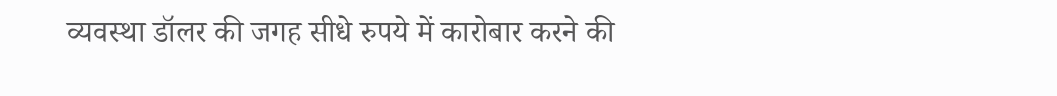व्यवस्था डॉलर की जगह सीधे रुपये में कारोबार करने की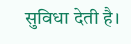सुविधा देती है।